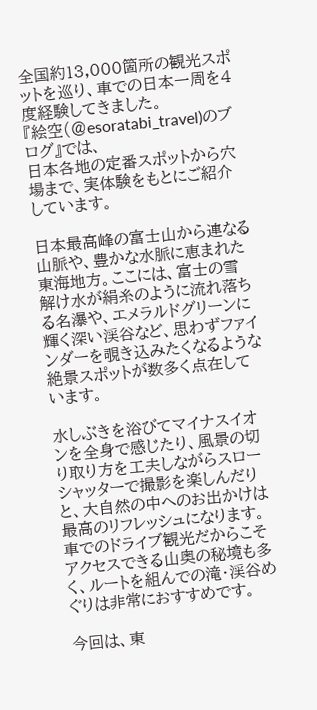全国約13,000箇所の観光スポットを巡り、車での日本一周を4度経験してきました。
『絵空(@esoratabi_travel)のブログ』では、
日本各地の定番スポットから穴場まで、実体験をもとにご紹介しています。

日本最高峰の富士山から連なる山脈や、豊かな水脈に恵まれた東海地方。ここには、富士の雪解け水が絹糸のように流れ落ちる名瀑や、エメラルドグリーンに輝く深い渓谷など、思わずファインダーを覗き込みたくなるような絶景スポットが数多く点在しています。

水しぶきを浴びてマイナスイオンを全身で感じたり、風景の切り取り方を工夫しながらスローシャッターで撮影を楽しんだりと、大自然の中へのお出かけは最高のリフレッシュになります。車でのドライブ観光だからこそアクセスできる山奥の秘境も多く、ルートを組んでの滝・渓谷めぐりは非常におすすめです。

今回は、東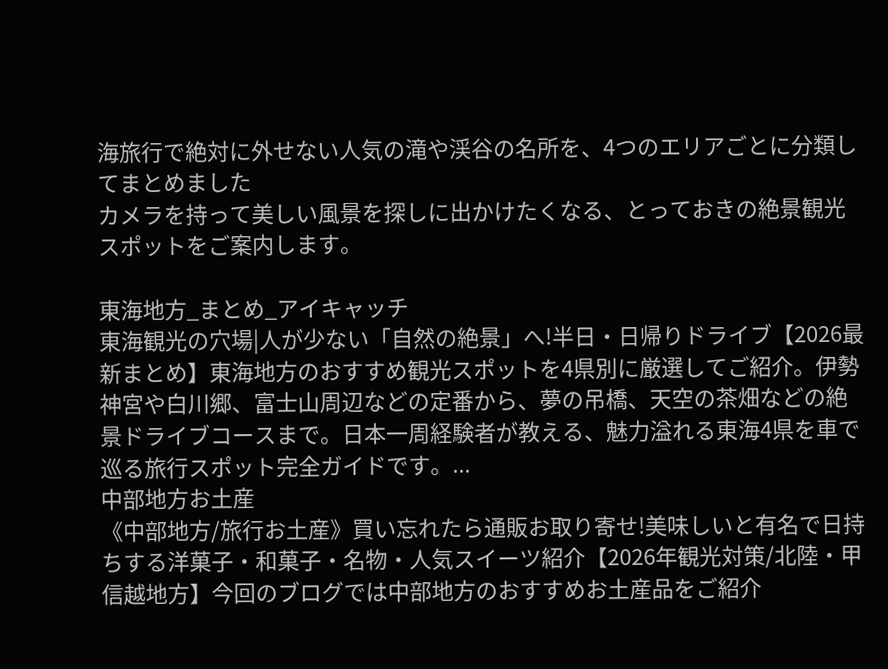海旅行で絶対に外せない人気の滝や渓谷の名所を、4つのエリアごとに分類してまとめました
カメラを持って美しい風景を探しに出かけたくなる、とっておきの絶景観光スポットをご案内します。

東海地方_まとめ_アイキャッチ
東海観光の穴場|人が少ない「自然の絶景」へ!半日・日帰りドライブ【2026最新まとめ】東海地方のおすすめ観光スポットを4県別に厳選してご紹介。伊勢神宮や白川郷、富士山周辺などの定番から、夢の吊橋、天空の茶畑などの絶景ドライブコースまで。日本一周経験者が教える、魅力溢れる東海4県を車で巡る旅行スポット完全ガイドです。...
中部地方お土産
《中部地方/旅行お土産》買い忘れたら通販お取り寄せ!美味しいと有名で日持ちする洋菓子・和菓子・名物・人気スイーツ紹介【2026年観光対策/北陸・甲信越地方】今回のブログでは中部地方のおすすめお土産品をご紹介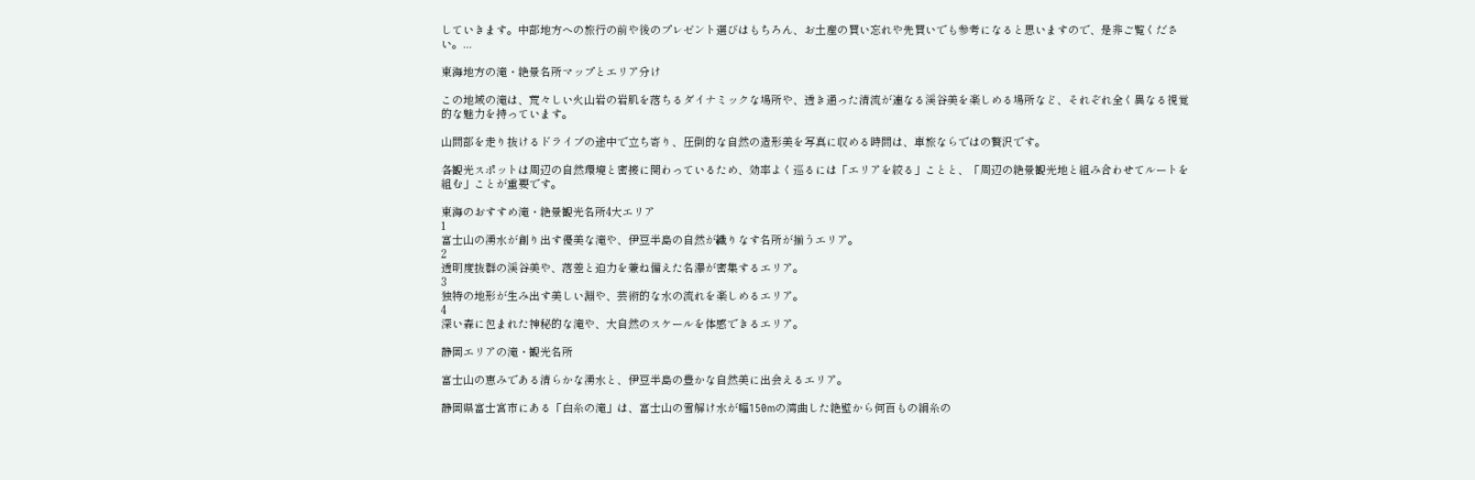していきます。中部地方への旅行の前や後のプレゼント選びはもちろん、お土産の買い忘れや先買いでも参考になると思いますので、是非ご覧ください。...

東海地方の滝・絶景名所マップとエリア分け

この地域の滝は、荒々しい火山岩の岩肌を落ちるダイナミックな場所や、透き通った清流が連なる渓谷美を楽しめる場所など、それぞれ全く異なる視覚的な魅力を持っています。

山間部を走り抜けるドライブの途中で立ち寄り、圧倒的な自然の造形美を写真に収める時間は、車旅ならではの贅沢です。

各観光スポットは周辺の自然環境と密接に関わっているため、効率よく巡るには「エリアを絞る」ことと、「周辺の絶景観光地と組み合わせてルートを組む」ことが重要です。

東海のおすすめ滝・絶景観光名所4大エリア
1
富士山の湧水が創り出す優美な滝や、伊豆半島の自然が織りなす名所が揃うエリア。
2
透明度抜群の渓谷美や、落差と迫力を兼ね備えた名瀑が密集するエリア。
3
独特の地形が生み出す美しい淵や、芸術的な水の流れを楽しめるエリア。
4
深い森に包まれた神秘的な滝や、大自然のスケールを体感できるエリア。

静岡エリアの滝・観光名所

富士山の恵みである清らかな湧水と、伊豆半島の豊かな自然美に出会えるエリア。

静岡県富士宮市にある「白糸の滝」は、富士山の雪解け水が幅150mの湾曲した絶壁から何百もの絹糸の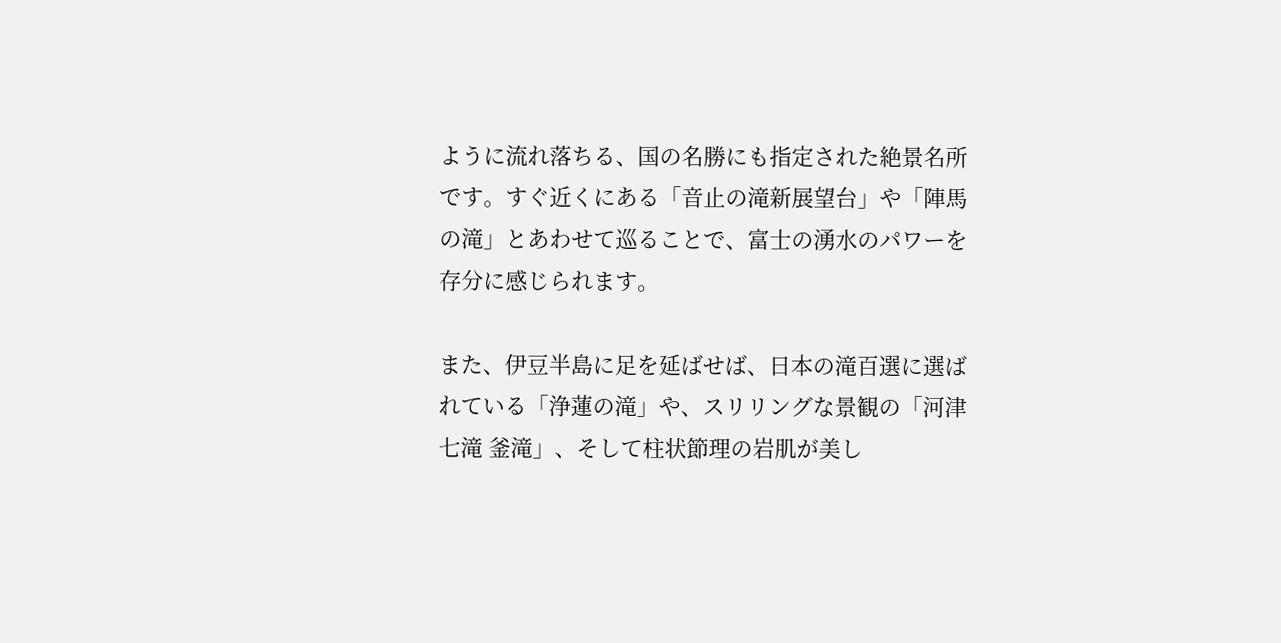ように流れ落ちる、国の名勝にも指定された絶景名所です。すぐ近くにある「音止の滝新展望台」や「陣馬の滝」とあわせて巡ることで、富士の湧水のパワーを存分に感じられます。

また、伊豆半島に足を延ばせば、日本の滝百選に選ばれている「浄蓮の滝」や、スリリングな景観の「河津七滝 釜滝」、そして柱状節理の岩肌が美し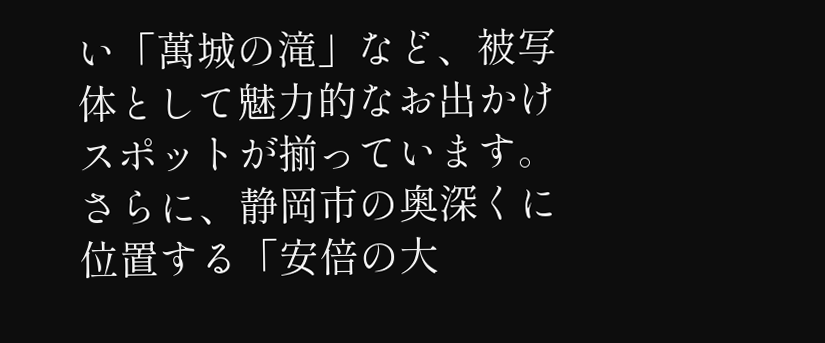い「萬城の滝」など、被写体として魅力的なお出かけスポットが揃っています。さらに、静岡市の奥深くに位置する「安倍の大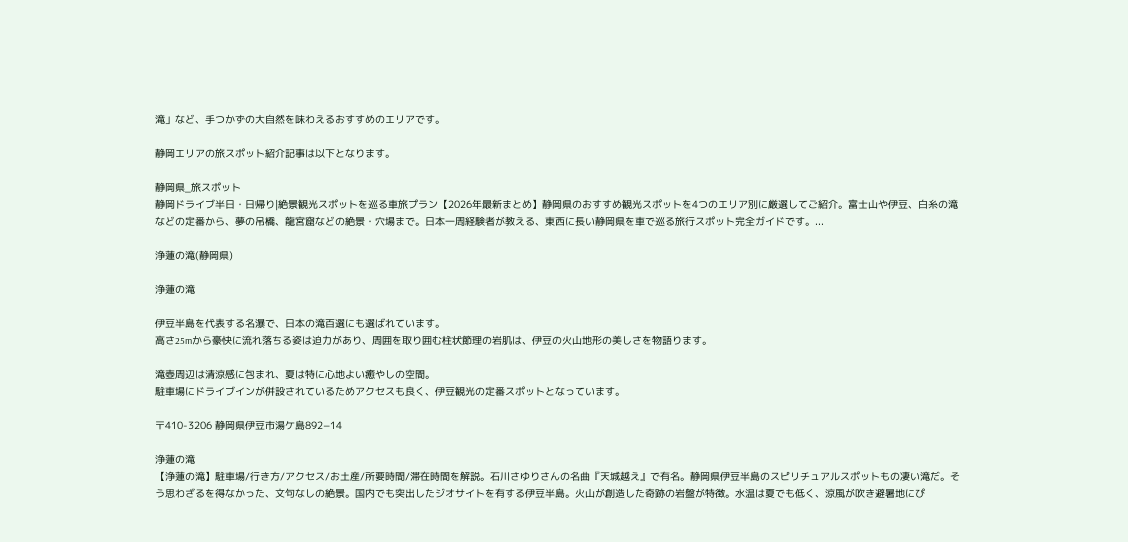滝」など、手つかずの大自然を味わえるおすすめのエリアです。

静岡エリアの旅スポット紹介記事は以下となります。

静岡県_旅スポット
静岡ドライブ半日・日帰り|絶景観光スポットを巡る車旅プラン【2026年最新まとめ】静岡県のおすすめ観光スポットを4つのエリア別に厳選してご紹介。富士山や伊豆、白糸の滝などの定番から、夢の吊橋、龍宮窟などの絶景・穴場まで。日本一周経験者が教える、東西に長い静岡県を車で巡る旅行スポット完全ガイドです。...

浄蓮の滝(静岡県)

浄蓮の滝

伊豆半島を代表する名瀑で、日本の滝百選にも選ばれています。
高さ25mから豪快に流れ落ちる姿は迫力があり、周囲を取り囲む柱状節理の岩肌は、伊豆の火山地形の美しさを物語ります。

滝壺周辺は清涼感に包まれ、夏は特に心地よい癒やしの空間。
駐車場にドライブインが併設されているためアクセスも良く、伊豆観光の定番スポットとなっています。

〒410-3206 静岡県伊豆市湯ケ島892−14

浄蓮の滝
【浄蓮の滝】駐車場/行き方/アクセス/お土産/所要時間/滞在時間を解説。石川さゆりさんの名曲『天城越え』で有名。静岡県伊豆半島のスピリチュアルスポットもの凄い滝だ。そう思わざるを得なかった、文句なしの絶景。国内でも突出したジオサイトを有する伊豆半島。火山が創造した奇跡の岩盤が特徴。水温は夏でも低く、涼風が吹き避暑地にぴ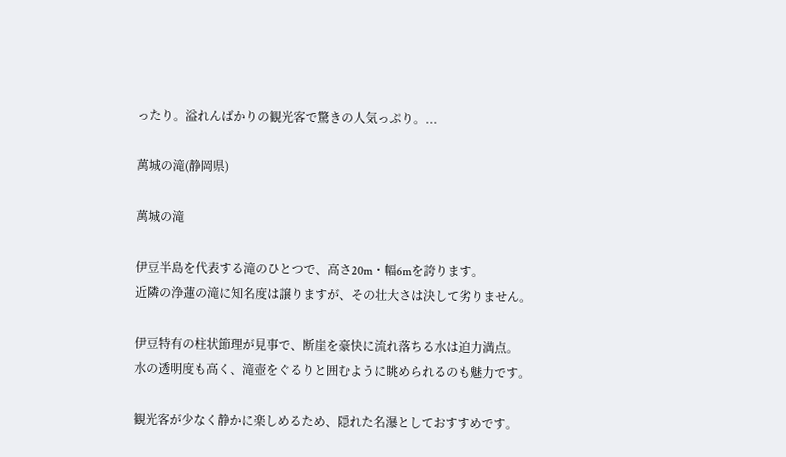ったり。溢れんばかりの観光客で驚きの人気っぷり。...

萬城の滝(静岡県)

萬城の滝

伊豆半島を代表する滝のひとつで、高さ20m・幅6mを誇ります。
近隣の浄蓮の滝に知名度は譲りますが、その壮大さは決して劣りません。

伊豆特有の柱状節理が見事で、断崖を豪快に流れ落ちる水は迫力満点。
水の透明度も高く、滝壺をぐるりと囲むように眺められるのも魅力です。

観光客が少なく静かに楽しめるため、隠れた名瀑としておすすめです。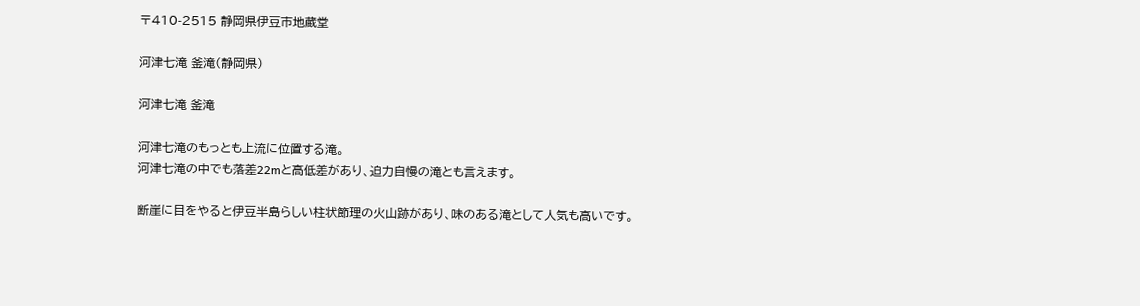〒410-2515 静岡県伊豆市地蔵堂

河津七滝 釜滝(静岡県)

河津七滝 釜滝

河津七滝のもっとも上流に位置する滝。
河津七滝の中でも落差22mと高低差があり、迫力自慢の滝とも言えます。

断崖に目をやると伊豆半島らしい柱状節理の火山跡があり、味のある滝として人気も高いです。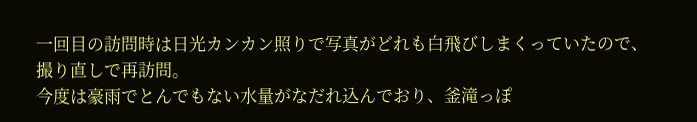一回目の訪問時は日光カンカン照りで写真がどれも白飛びしまくっていたので、撮り直しで再訪問。
今度は豪雨でとんでもない水量がなだれ込んでおり、釜滝っぽ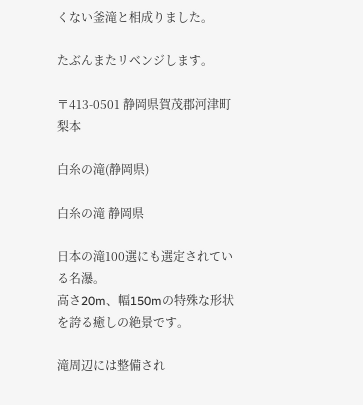くない釜滝と相成りました。

たぶんまたリベンジします。

〒413-0501 静岡県賀茂郡河津町梨本

白糸の滝(静岡県)

白糸の滝 静岡県

日本の滝100選にも選定されている名瀑。
高さ20m、幅150mの特殊な形状を誇る癒しの絶景です。

滝周辺には整備され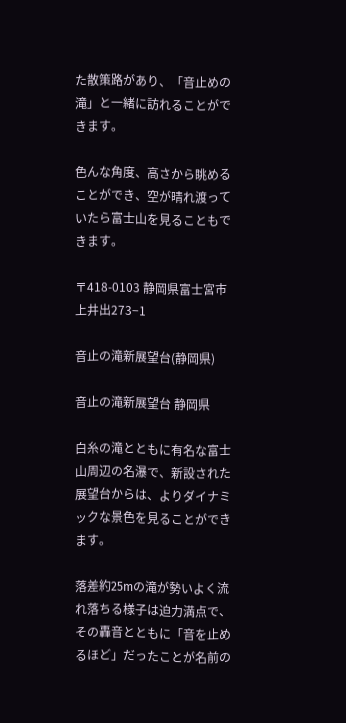た散策路があり、「音止めの滝」と一緒に訪れることができます。

色んな角度、高さから眺めることができ、空が晴れ渡っていたら富士山を見ることもできます。

〒418-0103 静岡県富士宮市上井出273−1

音止の滝新展望台(静岡県)

音止の滝新展望台 静岡県

白糸の滝とともに有名な富士山周辺の名瀑で、新設された展望台からは、よりダイナミックな景色を見ることができます。

落差約25mの滝が勢いよく流れ落ちる様子は迫力満点で、その轟音とともに「音を止めるほど」だったことが名前の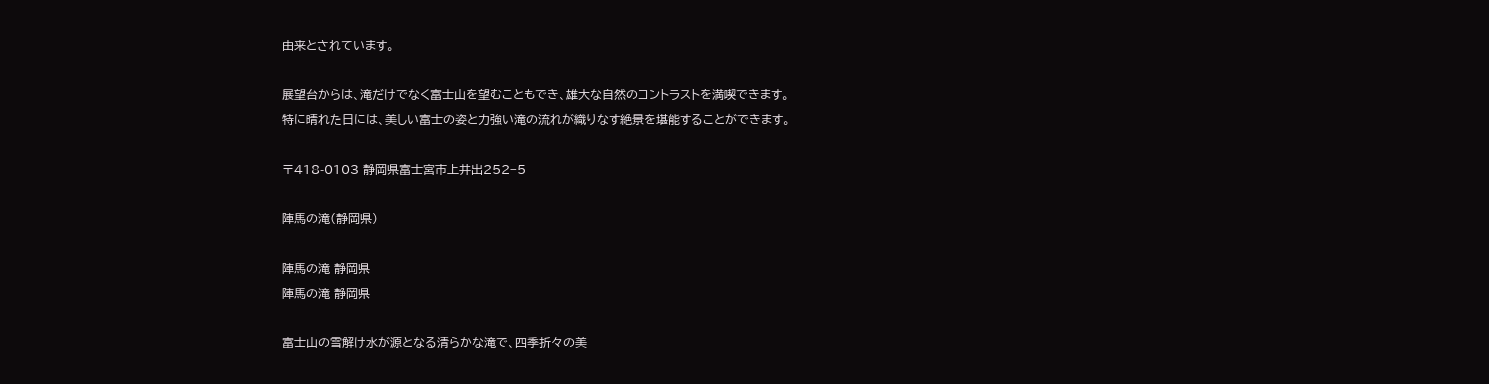由来とされています。

展望台からは、滝だけでなく富士山を望むこともでき、雄大な自然のコントラストを満喫できます。
特に晴れた日には、美しい富士の姿と力強い滝の流れが織りなす絶景を堪能することができます。

〒418-0103 静岡県富士宮市上井出252−5

陣馬の滝(静岡県)

陣馬の滝 静岡県
陣馬の滝 静岡県

富士山の雪解け水が源となる清らかな滝で、四季折々の美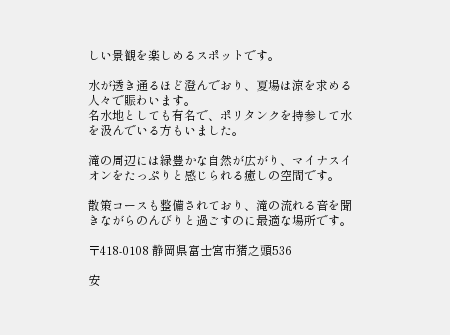しい景観を楽しめるスポットです。

水が透き通るほど澄んでおり、夏場は涼を求める人々で賑わいます。
名水地としても有名で、ポリタンクを持参して水を汲んでいる方もいました。

滝の周辺には緑豊かな自然が広がり、マイナスイオンをたっぷりと感じられる癒しの空間です。

散策コースも整備されており、滝の流れる音を聞きながらのんびりと過ごすのに最適な場所です。

〒418-0108 静岡県富士宮市猪之頭536

安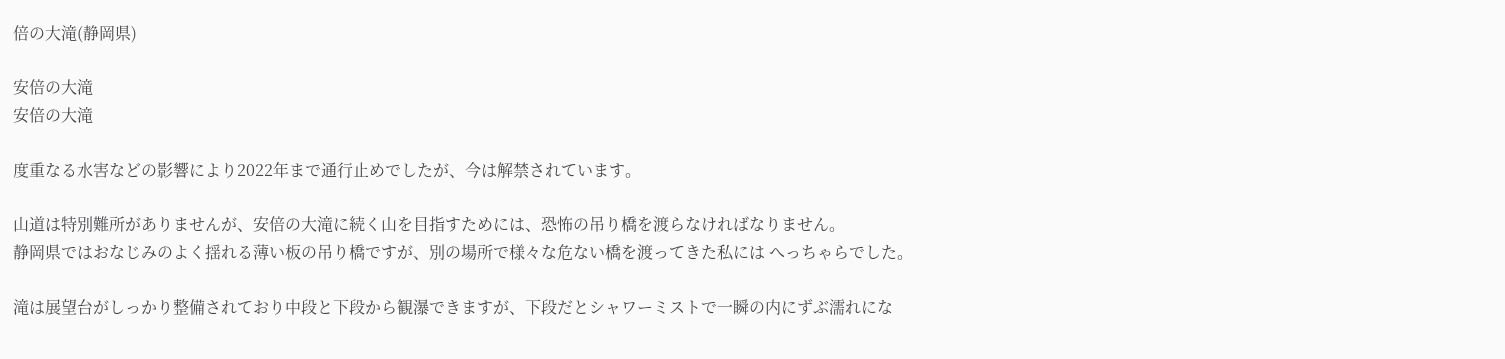倍の大滝(静岡県)

安倍の大滝
安倍の大滝

度重なる水害などの影響により2022年まで通行止めでしたが、今は解禁されています。

山道は特別難所がありませんが、安倍の大滝に続く山を目指すためには、恐怖の吊り橋を渡らなければなりません。
静岡県ではおなじみのよく揺れる薄い板の吊り橋ですが、別の場所で様々な危ない橋を渡ってきた私には へっちゃらでした。

滝は展望台がしっかり整備されており中段と下段から観瀑できますが、下段だとシャワーミストで一瞬の内にずぶ濡れにな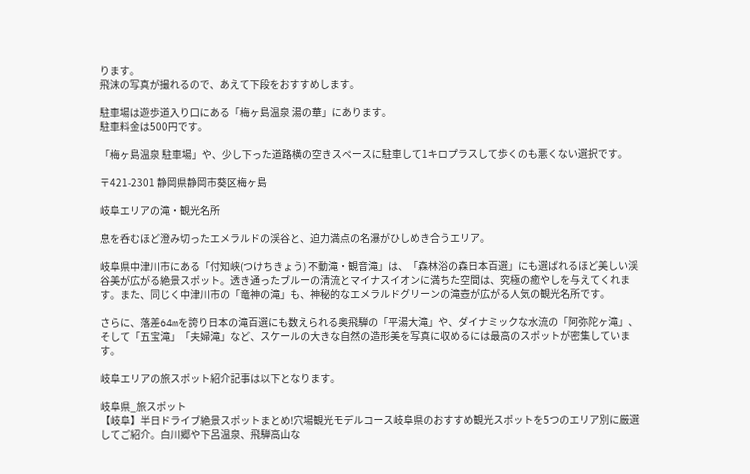ります。
飛沫の写真が撮れるので、あえて下段をおすすめします。

駐車場は遊歩道入り口にある「梅ヶ島温泉 湯の華」にあります。
駐車料金は500円です。

「梅ヶ島温泉 駐車場」や、少し下った道路横の空きスペースに駐車して1キロプラスして歩くのも悪くない選択です。

〒421-2301 静岡県静岡市葵区梅ヶ島

岐阜エリアの滝・観光名所

息を呑むほど澄み切ったエメラルドの渓谷と、迫力満点の名瀑がひしめき合うエリア。

岐阜県中津川市にある「付知峡(つけちきょう) 不動滝・観音滝」は、「森林浴の森日本百選」にも選ばれるほど美しい渓谷美が広がる絶景スポット。透き通ったブルーの清流とマイナスイオンに満ちた空間は、究極の癒やしを与えてくれます。また、同じく中津川市の「竜神の滝」も、神秘的なエメラルドグリーンの滝壺が広がる人気の観光名所です。

さらに、落差64mを誇り日本の滝百選にも数えられる奥飛騨の「平湯大滝」や、ダイナミックな水流の「阿弥陀ヶ滝」、そして「五宝滝」「夫婦滝」など、スケールの大きな自然の造形美を写真に収めるには最高のスポットが密集しています。

岐阜エリアの旅スポット紹介記事は以下となります。

岐阜県_旅スポット
【岐阜】半日ドライブ絶景スポットまとめ!穴場観光モデルコース岐阜県のおすすめ観光スポットを5つのエリア別に厳選してご紹介。白川郷や下呂温泉、飛騨高山な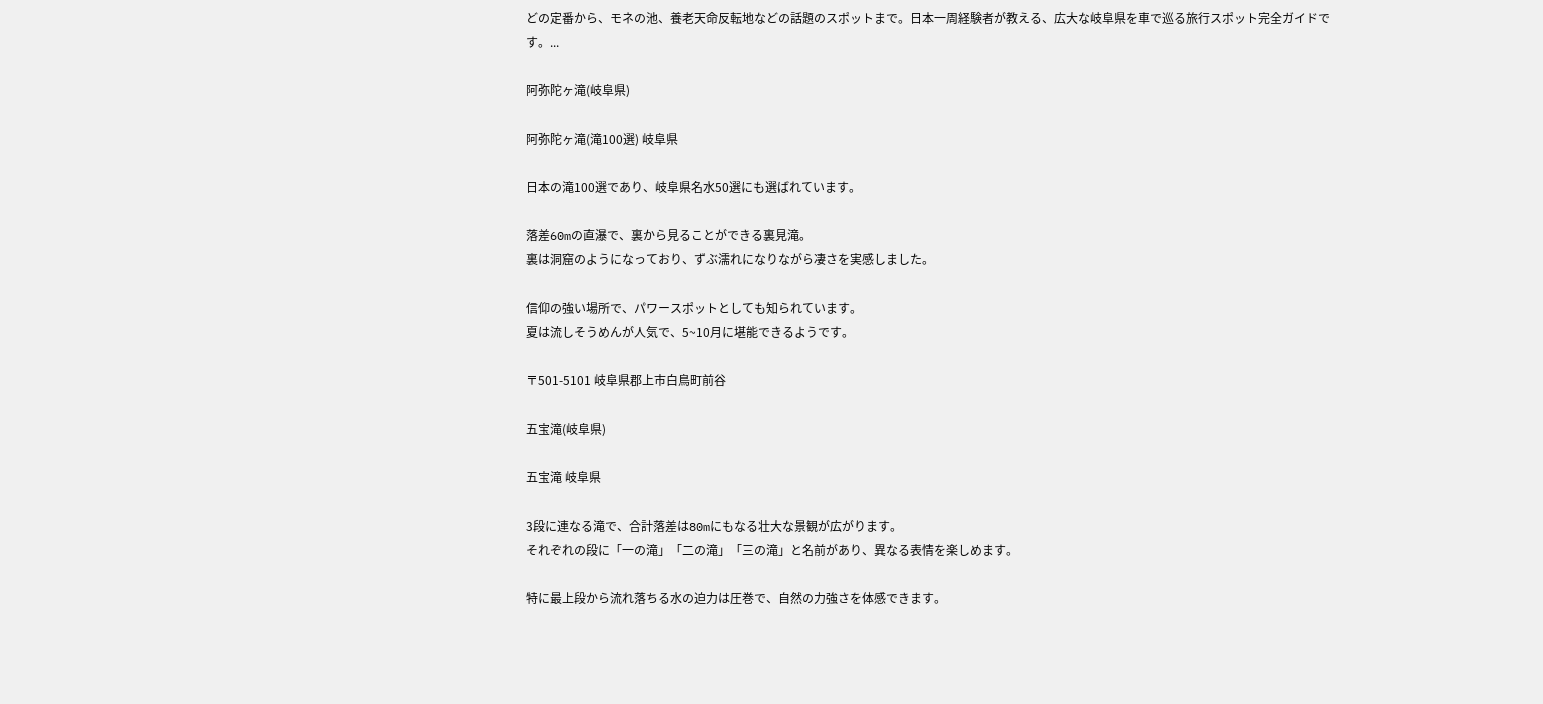どの定番から、モネの池、養老天命反転地などの話題のスポットまで。日本一周経験者が教える、広大な岐阜県を車で巡る旅行スポット完全ガイドです。...

阿弥陀ヶ滝(岐阜県)

阿弥陀ヶ滝(滝100選) 岐阜県

日本の滝100選であり、岐阜県名水50選にも選ばれています。

落差60mの直瀑で、裏から見ることができる裏見滝。
裏は洞窟のようになっており、ずぶ濡れになりながら凄さを実感しました。

信仰の強い場所で、パワースポットとしても知られています。
夏は流しそうめんが人気で、5~10月に堪能できるようです。

〒501-5101 岐阜県郡上市白鳥町前谷

五宝滝(岐阜県)

五宝滝 岐阜県

3段に連なる滝で、合計落差は80mにもなる壮大な景観が広がります。
それぞれの段に「一の滝」「二の滝」「三の滝」と名前があり、異なる表情を楽しめます。

特に最上段から流れ落ちる水の迫力は圧巻で、自然の力強さを体感できます。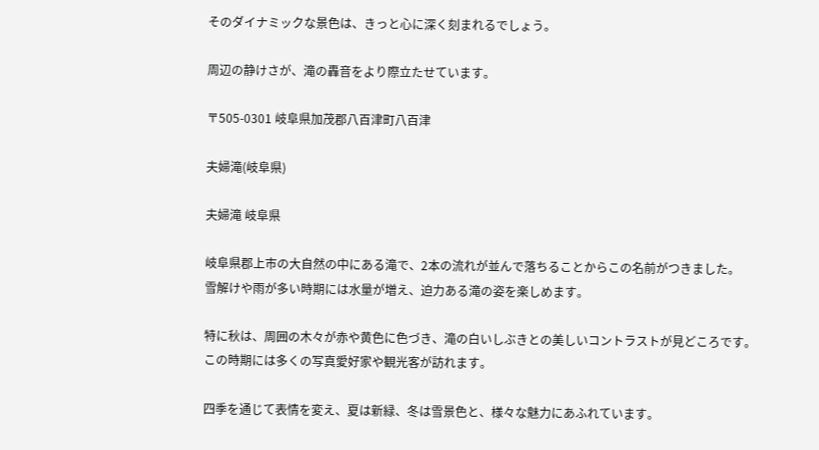そのダイナミックな景色は、きっと心に深く刻まれるでしょう。

周辺の静けさが、滝の轟音をより際立たせています。

〒505-0301 岐阜県加茂郡八百津町八百津

夫婦滝(岐阜県)

夫婦滝 岐阜県

岐阜県郡上市の大自然の中にある滝で、2本の流れが並んで落ちることからこの名前がつきました。
雪解けや雨が多い時期には水量が増え、迫力ある滝の姿を楽しめます。

特に秋は、周囲の木々が赤や黄色に色づき、滝の白いしぶきとの美しいコントラストが見どころです。
この時期には多くの写真愛好家や観光客が訪れます。

四季を通じて表情を変え、夏は新緑、冬は雪景色と、様々な魅力にあふれています。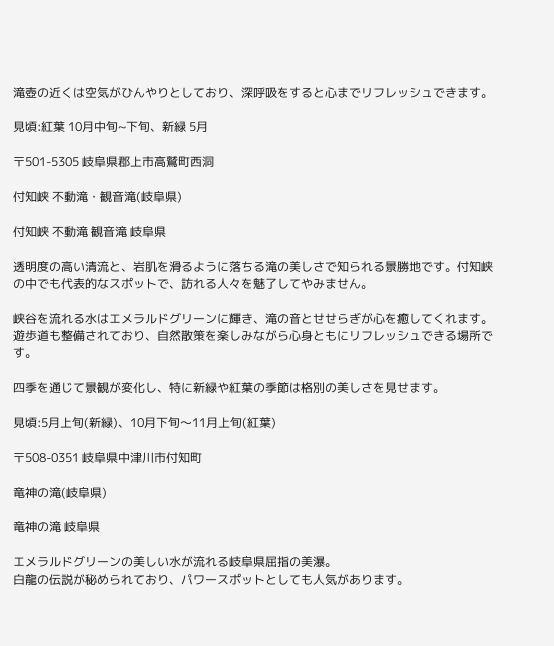滝壺の近くは空気がひんやりとしており、深呼吸をすると心までリフレッシュできます。

見頃:紅葉 10月中旬~下旬、新緑 5月

〒501-5305 岐阜県郡上市高鷲町西洞

付知峡 不動滝・観音滝(岐阜県)

付知峡 不動滝 観音滝 岐阜県

透明度の高い清流と、岩肌を滑るように落ちる滝の美しさで知られる景勝地です。付知峡の中でも代表的なスポットで、訪れる人々を魅了してやみません。

峡谷を流れる水はエメラルドグリーンに輝き、滝の音とせせらぎが心を癒してくれます。遊歩道も整備されており、自然散策を楽しみながら心身ともにリフレッシュできる場所です。

四季を通じて景観が変化し、特に新緑や紅葉の季節は格別の美しさを見せます。

見頃:5月上旬(新緑)、10月下旬〜11月上旬(紅葉)

〒508-0351 岐阜県中津川市付知町

竜神の滝(岐阜県)

竜神の滝 岐阜県

エメラルドグリーンの美しい水が流れる岐阜県屈指の美瀑。
白龍の伝説が秘められており、パワースポットとしても人気があります。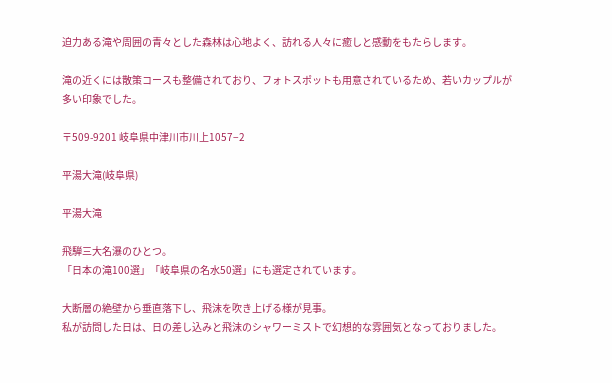迫力ある滝や周囲の青々とした森林は心地よく、訪れる人々に癒しと感動をもたらします。

滝の近くには散策コースも整備されており、フォトスポットも用意されているため、若いカップルが多い印象でした。

〒509-9201 岐阜県中津川市川上1057−2

平湯大滝(岐阜県)

平湯大滝

飛騨三大名瀑のひとつ。
「日本の滝100選」「岐阜県の名水50選」にも選定されています。

大断層の絶壁から垂直落下し、飛沫を吹き上げる様が見事。
私が訪問した日は、日の差し込みと飛沫のシャワーミストで幻想的な雰囲気となっておりました。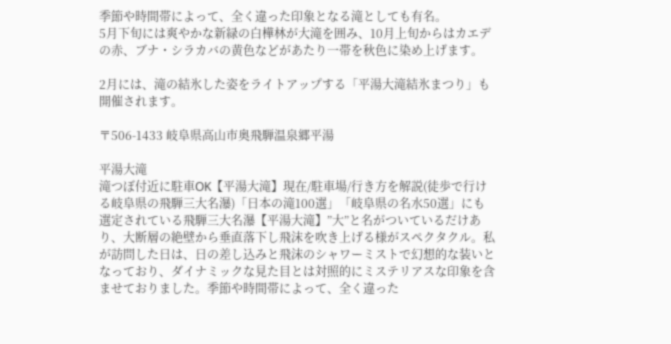季節や時間帯によって、全く違った印象となる滝としても有名。
5月下旬には爽やかな新緑の白樺林が大滝を囲み、10月上旬からはカエデの赤、ブナ・シラカバの黄色などがあたり一帯を秋色に染め上げます。

2月には、滝の結氷した姿をライトアップする「平湯大滝結氷まつり」も開催されます。

〒506-1433 岐阜県高山市奥飛騨温泉郷平湯

平湯大滝
滝つぼ付近に駐車OK【平湯大滝】現在/駐車場/行き方を解説(徒歩で行ける岐阜県の飛騨三大名瀑)「日本の滝100選」「岐阜県の名水50選」にも選定されている飛騨三大名瀑【平湯大滝】”大”と名がついているだけあり、大断層の絶壁から垂直落下し飛沫を吹き上げる様がスペクタクル。私が訪問した日は、日の差し込みと飛沫のシャワーミストで幻想的な装いとなっており、ダイナミックな見た目とは対照的にミステリアスな印象を含ませておりました。季節や時間帯によって、全く違った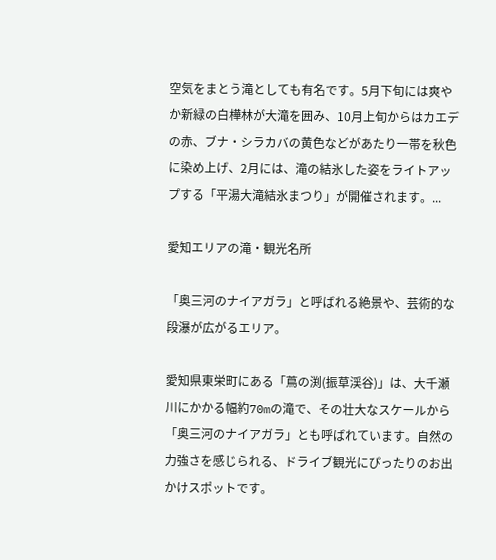空気をまとう滝としても有名です。5月下旬には爽やか新緑の白樺林が大滝を囲み、10月上旬からはカエデの赤、ブナ・シラカバの黄色などがあたり一帯を秋色に染め上げ、2月には、滝の結氷した姿をライトアップする「平湯大滝結氷まつり」が開催されます。...

愛知エリアの滝・観光名所

「奥三河のナイアガラ」と呼ばれる絶景や、芸術的な段瀑が広がるエリア。

愛知県東栄町にある「蔦の渕(振草渓谷)」は、大千瀬川にかかる幅約70mの滝で、その壮大なスケールから「奥三河のナイアガラ」とも呼ばれています。自然の力強さを感じられる、ドライブ観光にぴったりのお出かけスポットです。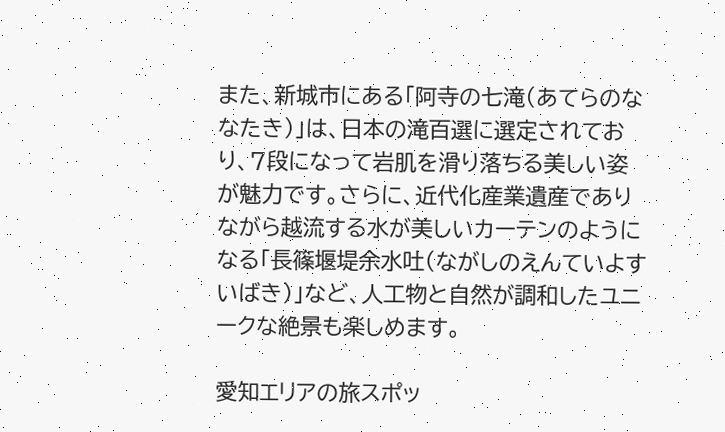また、新城市にある「阿寺の七滝(あてらのななたき)」は、日本の滝百選に選定されており、7段になって岩肌を滑り落ちる美しい姿が魅力です。さらに、近代化産業遺産でありながら越流する水が美しいカーテンのようになる「長篠堰堤余水吐(ながしのえんていよすいばき)」など、人工物と自然が調和したユニークな絶景も楽しめます。

愛知エリアの旅スポッ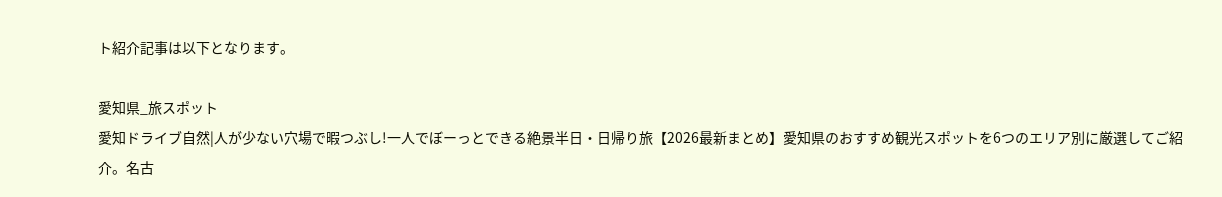ト紹介記事は以下となります。

愛知県_旅スポット
愛知ドライブ自然|人が少ない穴場で暇つぶし!一人でぼーっとできる絶景半日・日帰り旅【2026最新まとめ】愛知県のおすすめ観光スポットを6つのエリア別に厳選してご紹介。名古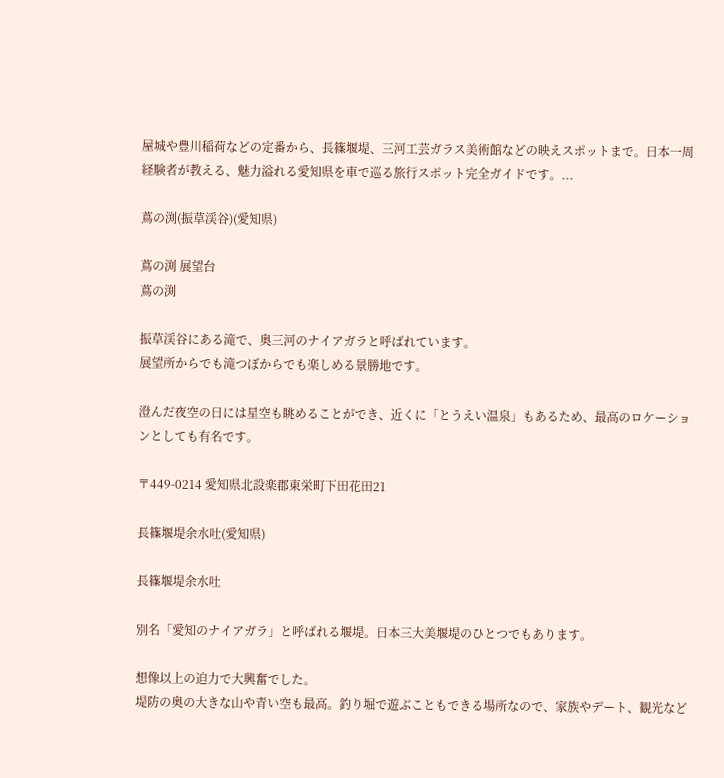屋城や豊川稲荷などの定番から、長篠堰堤、三河工芸ガラス美術館などの映えスポットまで。日本一周経験者が教える、魅力溢れる愛知県を車で巡る旅行スポット完全ガイドです。...

蔦の渕(振草渓谷)(愛知県)

蔦の渕 展望台
蔦の渕

振草渓谷にある滝で、奥三河のナイアガラと呼ばれています。
展望所からでも滝つぼからでも楽しめる景勝地です。

澄んだ夜空の日には星空も眺めることができ、近くに「とうえい温泉」もあるため、最高のロケーションとしても有名です。

〒449-0214 愛知県北設楽郡東栄町下田花田21

長篠堰堤余水吐(愛知県)

長篠堰堤余水吐

別名「愛知のナイアガラ」と呼ばれる堰堤。日本三大美堰堤のひとつでもあります。

想像以上の迫力で大興奮でした。
堤防の奥の大きな山や青い空も最高。釣り堀で遊ぶこともできる場所なので、家族やデート、観光など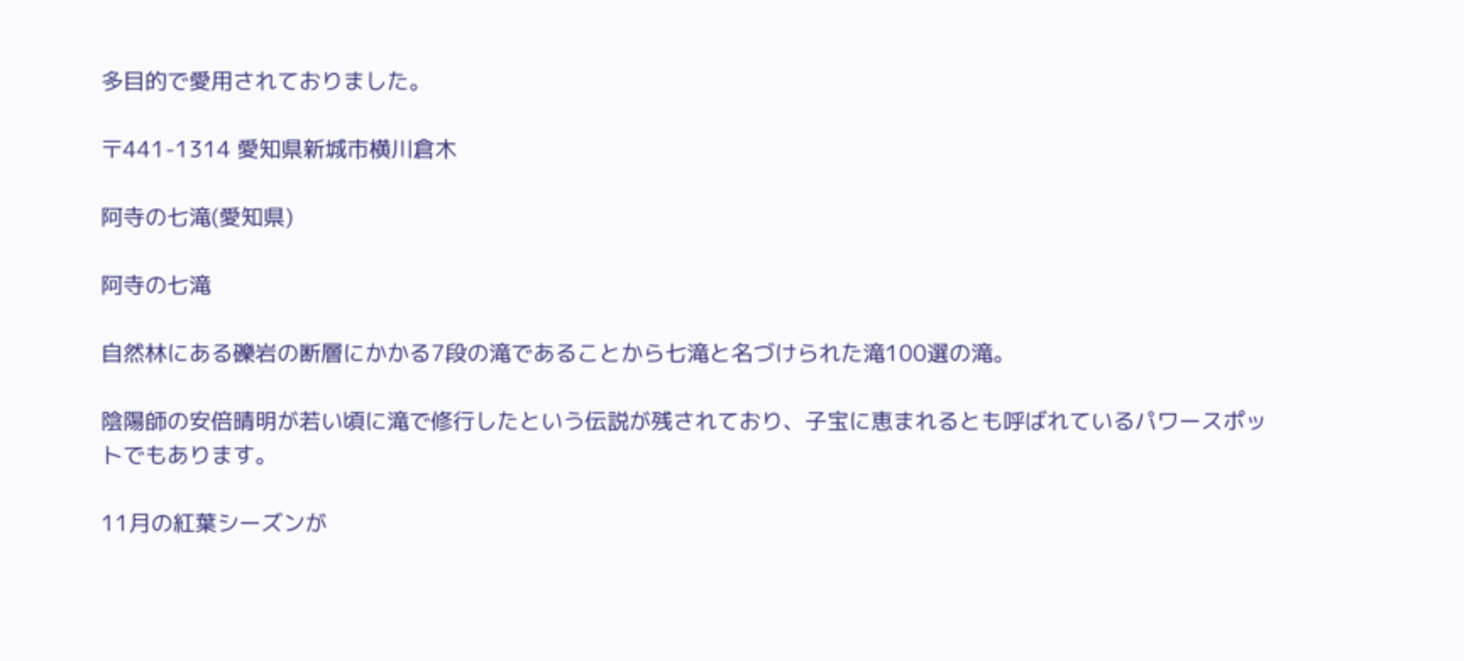多目的で愛用されておりました。

〒441-1314 愛知県新城市横川倉木

阿寺の七滝(愛知県)

阿寺の七滝

自然林にある礫岩の断層にかかる7段の滝であることから七滝と名づけられた滝100選の滝。

陰陽師の安倍晴明が若い頃に滝で修行したという伝説が残されており、子宝に恵まれるとも呼ばれているパワースポットでもあります。

11月の紅葉シーズンが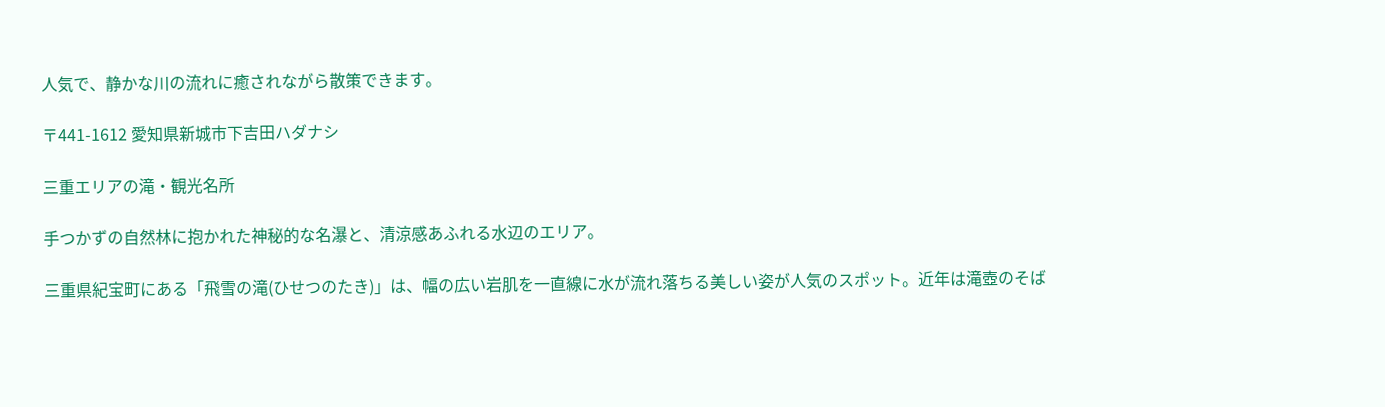人気で、静かな川の流れに癒されながら散策できます。

〒441-1612 愛知県新城市下吉田ハダナシ

三重エリアの滝・観光名所

手つかずの自然林に抱かれた神秘的な名瀑と、清涼感あふれる水辺のエリア。

三重県紀宝町にある「飛雪の滝(ひせつのたき)」は、幅の広い岩肌を一直線に水が流れ落ちる美しい姿が人気のスポット。近年は滝壺のそば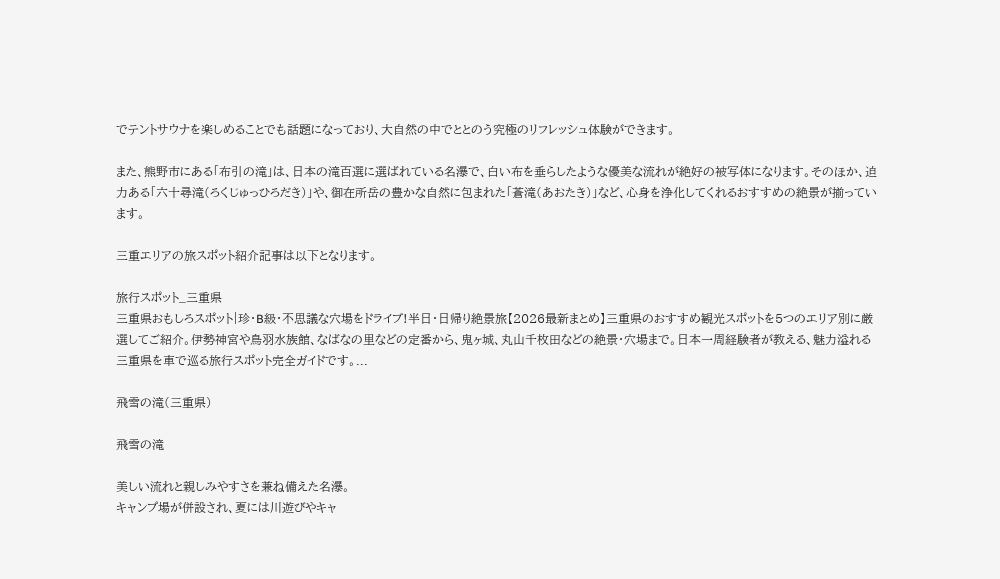でテントサウナを楽しめることでも話題になっており、大自然の中でととのう究極のリフレッシュ体験ができます。

また、熊野市にある「布引の滝」は、日本の滝百選に選ばれている名瀑で、白い布を垂らしたような優美な流れが絶好の被写体になります。そのほか、迫力ある「六十尋滝(ろくじゅっひろだき)」や、御在所岳の豊かな自然に包まれた「蒼滝(あおたき)」など、心身を浄化してくれるおすすめの絶景が揃っています。

三重エリアの旅スポット紹介記事は以下となります。

旅行スポット_三重県
三重県おもしろスポット|珍・B級・不思議な穴場をドライブ!半日・日帰り絶景旅【2026最新まとめ】三重県のおすすめ観光スポットを5つのエリア別に厳選してご紹介。伊勢神宮や鳥羽水族館、なばなの里などの定番から、鬼ヶ城、丸山千枚田などの絶景・穴場まで。日本一周経験者が教える、魅力溢れる三重県を車で巡る旅行スポット完全ガイドです。...

飛雪の滝(三重県)

飛雪の滝

美しい流れと親しみやすさを兼ね備えた名瀑。
キャンプ場が併設され、夏には川遊びやキャ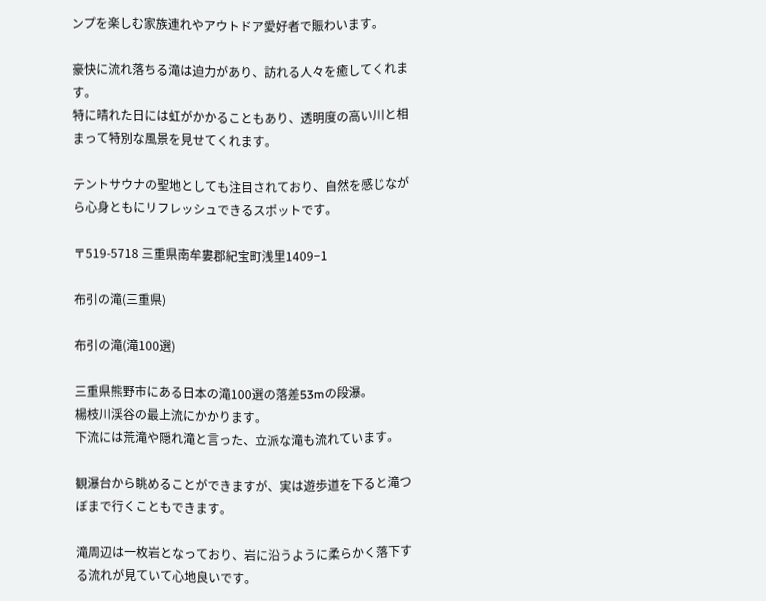ンプを楽しむ家族連れやアウトドア愛好者で賑わいます。

豪快に流れ落ちる滝は迫力があり、訪れる人々を癒してくれます。
特に晴れた日には虹がかかることもあり、透明度の高い川と相まって特別な風景を見せてくれます。

テントサウナの聖地としても注目されており、自然を感じながら心身ともにリフレッシュできるスポットです。

〒519-5718 三重県南牟婁郡紀宝町浅里1409−1

布引の滝(三重県)

布引の滝(滝100選)

三重県熊野市にある日本の滝100選の落差53mの段瀑。
楊枝川渓谷の最上流にかかります。
下流には荒滝や隠れ滝と言った、立派な滝も流れています。

観瀑台から眺めることができますが、実は遊歩道を下ると滝つぼまで行くこともできます。

滝周辺は一枚岩となっており、岩に沿うように柔らかく落下する流れが見ていて心地良いです。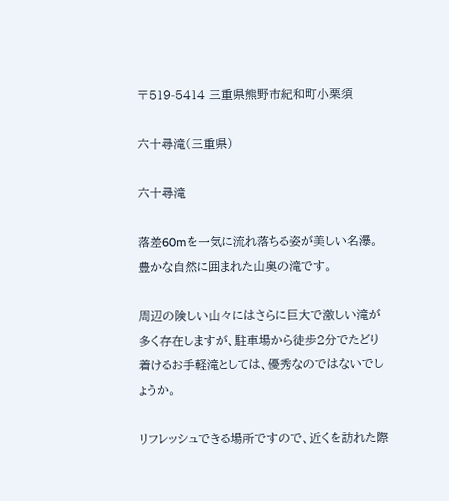〒519-5414 三重県熊野市紀和町小栗須

六十尋滝(三重県)

六十尋滝

落差60mを一気に流れ落ちる姿が美しい名瀑。
豊かな自然に囲まれた山奥の滝です。

周辺の険しい山々にはさらに巨大で激しい滝が多く存在しますが、駐車場から徒歩2分でたどり着けるお手軽滝としては、優秀なのではないでしょうか。

リフレッシュできる場所ですので、近くを訪れた際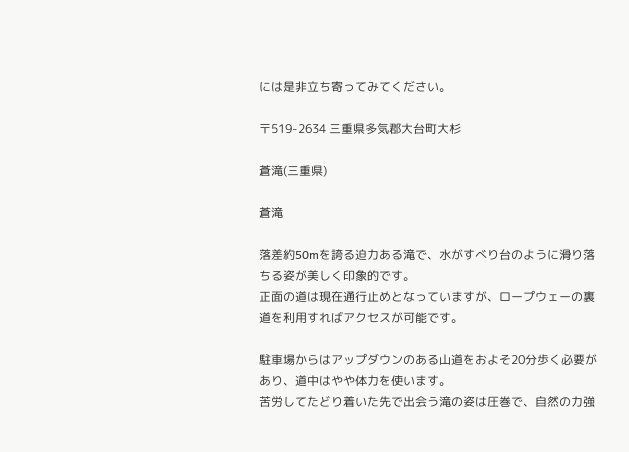には是非立ち寄ってみてください。

〒519-2634 三重県多気郡大台町大杉

蒼滝(三重県)

蒼滝

落差約50mを誇る迫力ある滝で、水がすべり台のように滑り落ちる姿が美しく印象的です。
正面の道は現在通行止めとなっていますが、ロープウェーの裏道を利用すればアクセスが可能です。

駐車場からはアップダウンのある山道をおよそ20分歩く必要があり、道中はやや体力を使います。
苦労してたどり着いた先で出会う滝の姿は圧巻で、自然の力強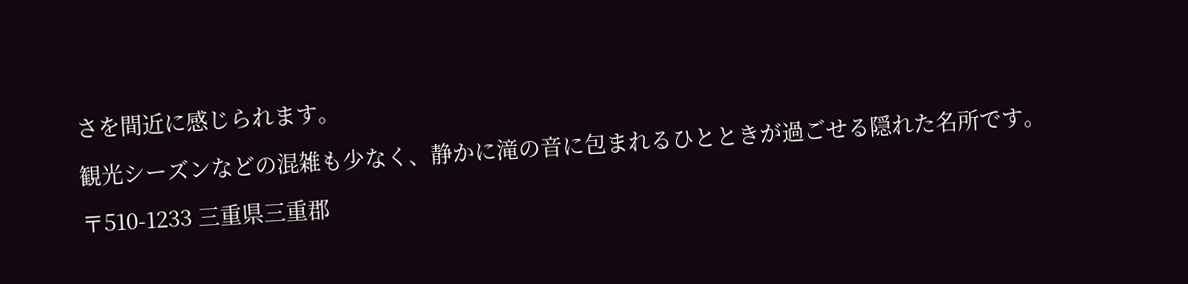さを間近に感じられます。

観光シーズンなどの混雑も少なく、静かに滝の音に包まれるひとときが過ごせる隠れた名所です。

〒510-1233 三重県三重郡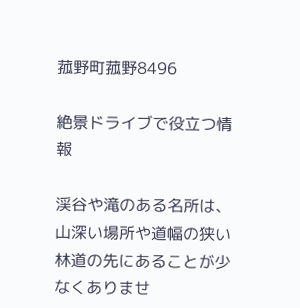菰野町菰野8496

絶景ドライブで役立つ情報

渓谷や滝のある名所は、山深い場所や道幅の狭い林道の先にあることが少なくありませ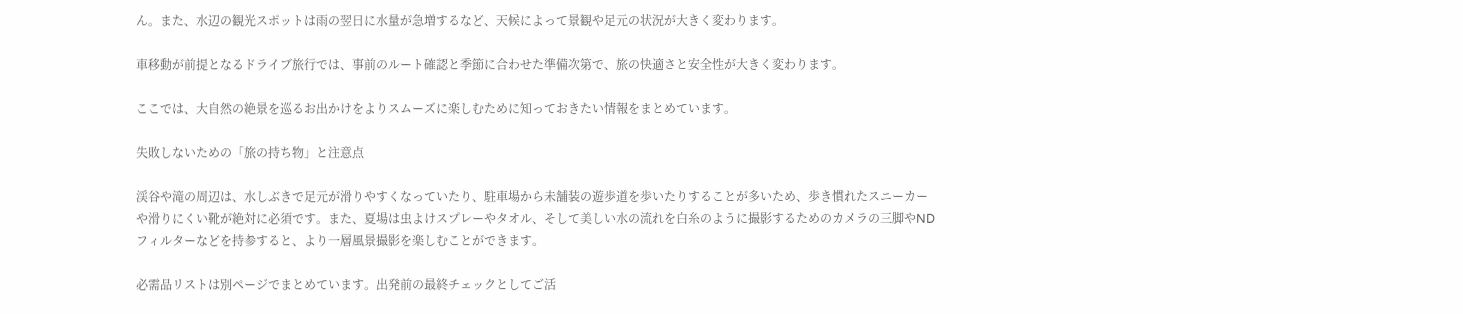ん。また、水辺の観光スポットは雨の翌日に水量が急増するなど、天候によって景観や足元の状況が大きく変わります。

車移動が前提となるドライブ旅行では、事前のルート確認と季節に合わせた準備次第で、旅の快適さと安全性が大きく変わります。

ここでは、大自然の絶景を巡るお出かけをよりスムーズに楽しむために知っておきたい情報をまとめています。

失敗しないための「旅の持ち物」と注意点

渓谷や滝の周辺は、水しぶきで足元が滑りやすくなっていたり、駐車場から未舗装の遊歩道を歩いたりすることが多いため、歩き慣れたスニーカーや滑りにくい靴が絶対に必須です。また、夏場は虫よけスプレーやタオル、そして美しい水の流れを白糸のように撮影するためのカメラの三脚やNDフィルターなどを持参すると、より一層風景撮影を楽しむことができます。

必需品リストは別ページでまとめています。出発前の最終チェックとしてご活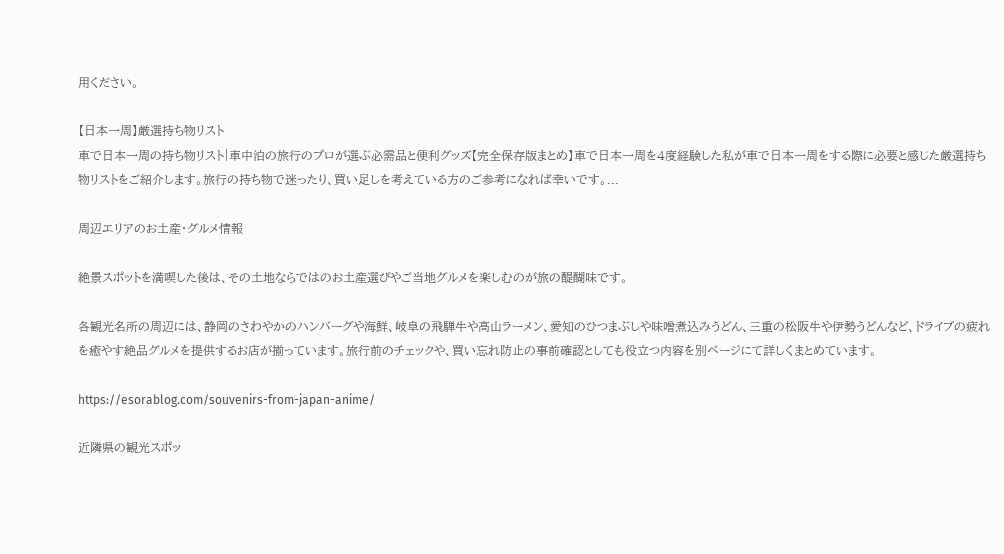用ください。

【日本一周】厳選持ち物リスト
車で日本一周の持ち物リスト|車中泊の旅行のプロが選ぶ必需品と便利グッズ【完全保存版まとめ】車で日本一周を4度経験した私が車で日本一周をする際に必要と感じた厳選持ち物リストをご紹介します。旅行の持ち物で迷ったり、買い足しを考えている方のご参考になれば幸いです。...

周辺エリアのお土産・グルメ情報

絶景スポットを満喫した後は、その土地ならではのお土産選びやご当地グルメを楽しむのが旅の醍醐味です。

各観光名所の周辺には、静岡のさわやかのハンバーグや海鮮、岐阜の飛騨牛や高山ラーメン、愛知のひつまぶしや味噌煮込みうどん、三重の松阪牛や伊勢うどんなど、ドライブの疲れを癒やす絶品グルメを提供するお店が揃っています。旅行前のチェックや、買い忘れ防止の事前確認としても役立つ内容を別ページにて詳しくまとめています。

https://esorablog.com/souvenirs-from-japan-anime/

近隣県の観光スポッ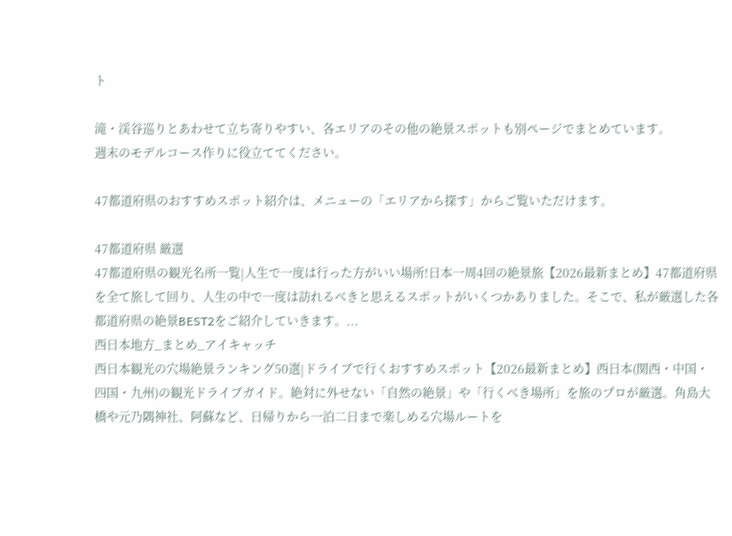ト

滝・渓谷巡りとあわせて立ち寄りやすい、各エリアのその他の絶景スポットも別ページでまとめています。
週末のモデルコース作りに役立ててください。

47都道府県のおすすめスポット紹介は、メニューの「エリアから探す」からご覧いただけます。

47都道府県 厳選
47都道府県の観光名所一覧|人生で一度は行った方がいい場所!日本一周4回の絶景旅【2026最新まとめ】47都道府県を全て旅して回り、人生の中で一度は訪れるべきと思えるスポットがいくつかありました。そこで、私が厳選した各都道府県の絶景BEST2をご紹介していきます。...
西日本地方_まとめ_アイキャッチ
西日本観光の穴場絶景ランキング50選|ドライブで行くおすすめスポット【2026最新まとめ】西日本(関西・中国・四国・九州)の観光ドライブガイド。絶対に外せない「自然の絶景」や「行くべき場所」を旅のプロが厳選。角島大橋や元乃隅神社、阿蘇など、日帰りから一泊二日まで楽しめる穴場ルートを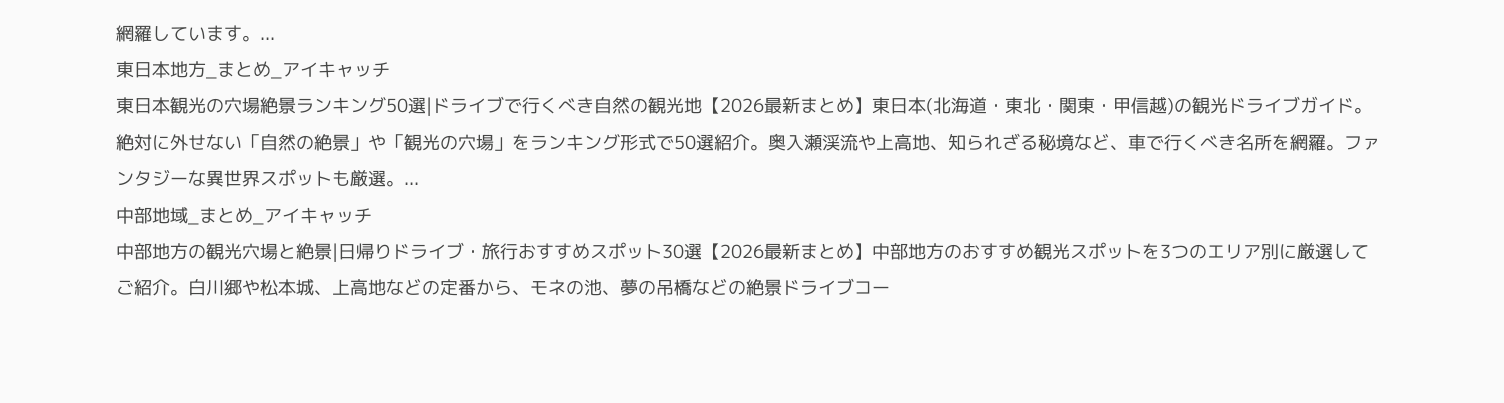網羅しています。...
東日本地方_まとめ_アイキャッチ
東日本観光の穴場絶景ランキング50選|ドライブで行くべき自然の観光地【2026最新まとめ】東日本(北海道・東北・関東・甲信越)の観光ドライブガイド。絶対に外せない「自然の絶景」や「観光の穴場」をランキング形式で50選紹介。奥入瀬渓流や上高地、知られざる秘境など、車で行くべき名所を網羅。ファンタジーな異世界スポットも厳選。...
中部地域_まとめ_アイキャッチ
中部地方の観光穴場と絶景|日帰りドライブ・旅行おすすめスポット30選【2026最新まとめ】中部地方のおすすめ観光スポットを3つのエリア別に厳選してご紹介。白川郷や松本城、上高地などの定番から、モネの池、夢の吊橋などの絶景ドライブコー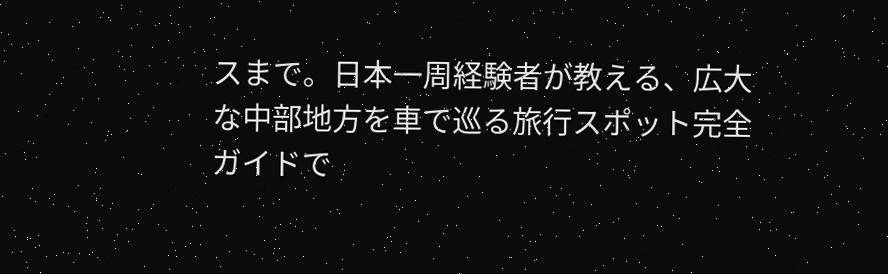スまで。日本一周経験者が教える、広大な中部地方を車で巡る旅行スポット完全ガイドで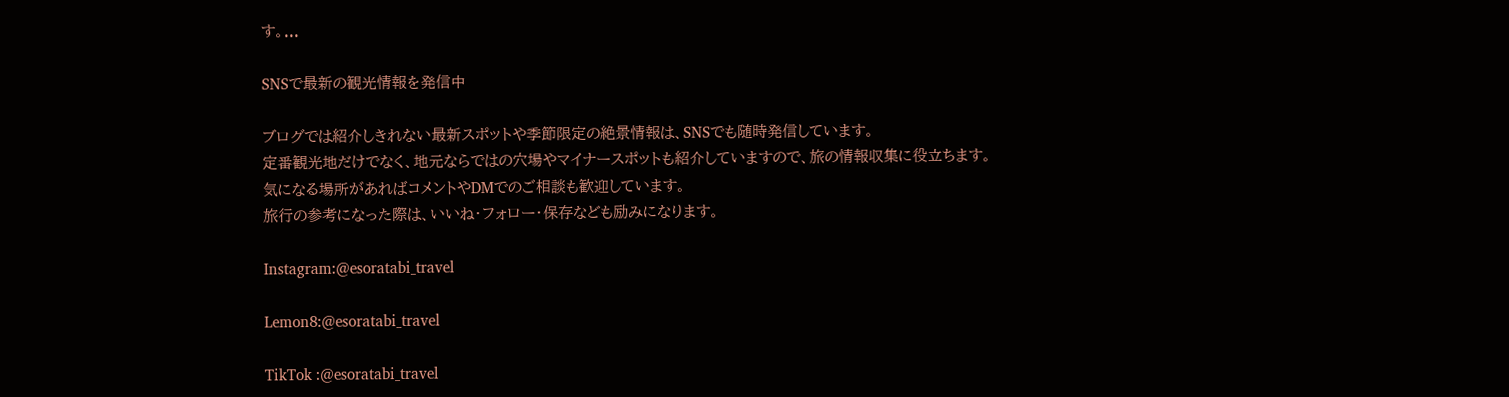す。...

SNSで最新の観光情報を発信中

ブログでは紹介しきれない最新スポットや季節限定の絶景情報は、SNSでも随時発信しています。
定番観光地だけでなく、地元ならではの穴場やマイナースポットも紹介していますので、旅の情報収集に役立ちます。
気になる場所があればコメントやDMでのご相談も歓迎しています。
旅行の参考になった際は、いいね・フォロー・保存なども励みになります。

Instagram:@esoratabi_travel

Lemon8:@esoratabi_travel

TikTok :@esoratabi_travel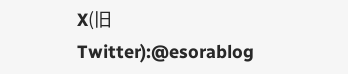X(旧Twitter):@esorablog